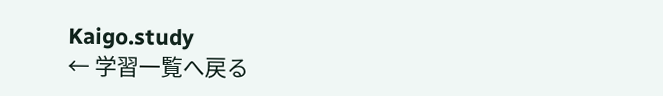Kaigo.study
← 学習一覧へ戻る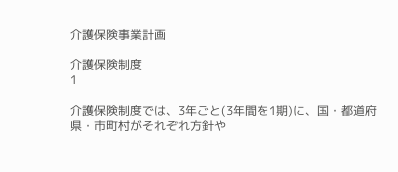介護保険事業計画

介護保険制度
1

介護保険制度では、3年ごと(3年間を1期)に、国・都道府県・市町村がそれぞれ方針や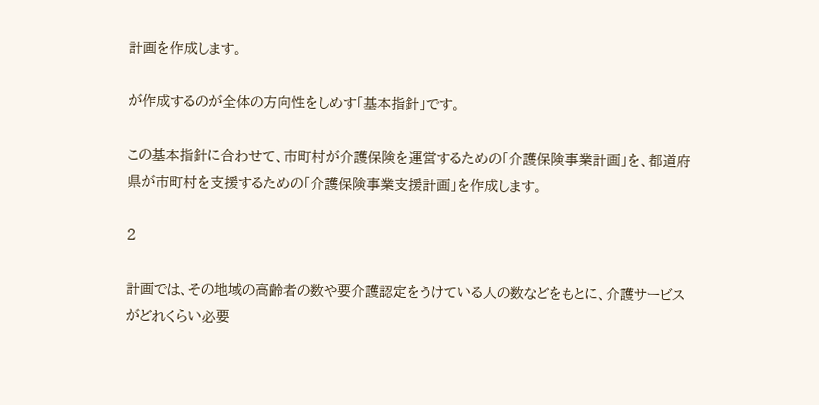計画を作成します。

が作成するのが全体の方向性をしめす「基本指針」です。

この基本指針に合わせて、市町村が介護保険を運営するための「介護保険事業計画」を、都道府県が市町村を支援するための「介護保険事業支援計画」を作成します。

2

計画では、その地域の高齢者の数や要介護認定をうけている人の数などをもとに、介護サービスがどれくらい必要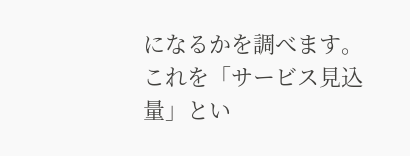になるかを調べます。 これを「サービス見込量」とい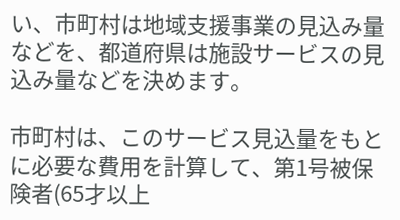い、市町村は地域支援事業の見込み量などを、都道府県は施設サービスの見込み量などを決めます。

市町村は、このサービス見込量をもとに必要な費用を計算して、第1号被保険者(65才以上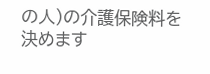の人)の介護保険料を決めます